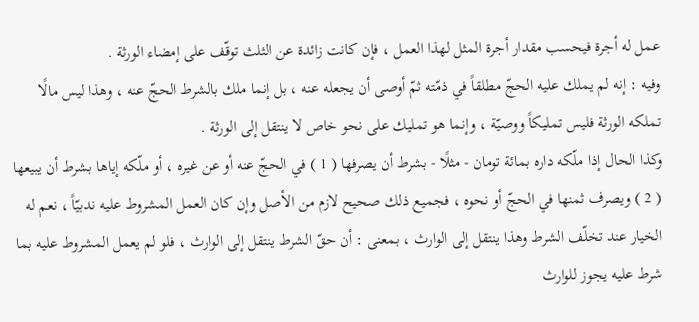عمل له أجرة فيحسب مقدار أجرة المثل لهذا العمل ، فإن كانت زائدة عن الثلث توقّف على إمضاء الورثة .
وفيه : إنه لم يملك عليه الحجّ مطلقاً في ذمّته ثمّ أوصى أن يجعله عنه ، بل إنما ملك بالشرط الحجّ عنه ، وهذا ليس مالًا تملكه الورثة فليس تمليكاً ووصيّة ، وإنما هو تمليك على نحو خاص لا ينتقل إلى الورثة .
وكذا الحال إذا ملّكه داره بمائة تومان - مثلًا - بشرط أن يصرفها ( 1 ) في الحجّ عنه أو عن غيره ، أو ملّكه إياها بشرط أن يبيعها ( 2 ) ويصرف ثمنها في الحجّ أو نحوه ، فجميع ذلك صحيح لازم من الأصل وإن كان العمل المشروط عليه ندبيّاً ، نعم له الخيار عند تخلّف الشرط وهذا ينتقل إلى الوارث ، بمعنى : أن حقّ الشرط ينتقل إلى الوارث ، فلو لم يعمل المشروط عليه بما شرط عليه يجوز للوارث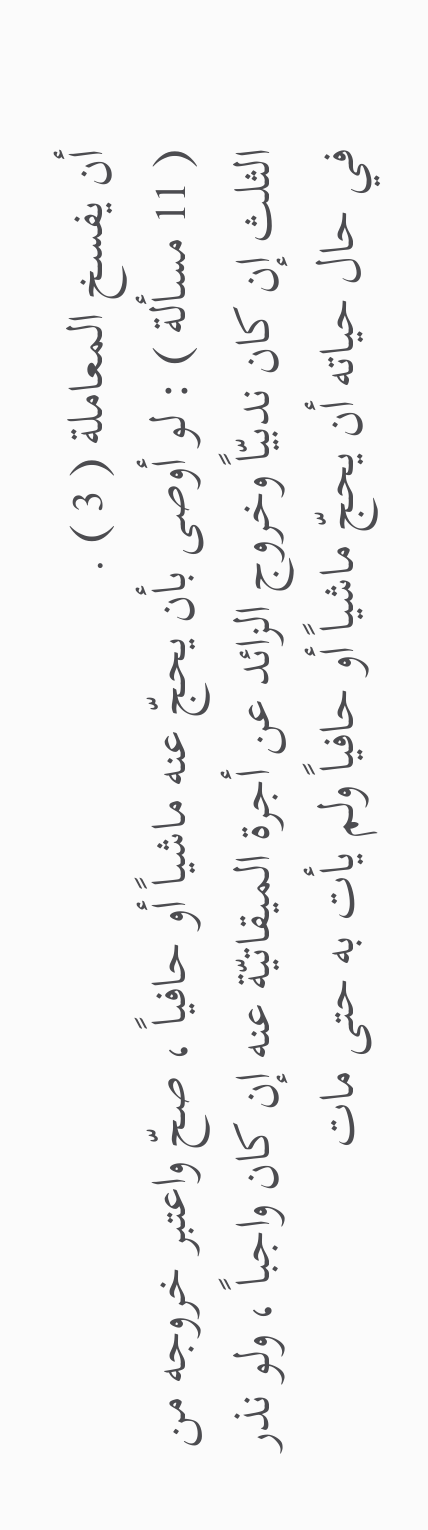أن يفسخ المعاملة ( 3 ) .
( 11 مسألة ) : لو أوصى بأن يحجّ عنه ماشياً أو حافياً ، صحّ واعتبر خروجه من الثلث إن كان ندبيّاً وخروج الزائد عن أجرة الميقاتيّة عنه إن كان واجباً ، ولو نذر في حال حياته أن يحجّ ماشياً أو حافياً ولم يأت به حتى مات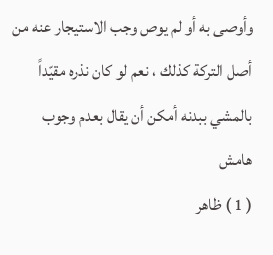وأوصى به أو لم يوص وجب الاستيجار عنه من أصل التركة كذلك ، نعم لو كان نذره مقيّداً بالمشي ببدنه أمكن أن يقال بعدم وجوب
هامش
( 1 ) ظاهر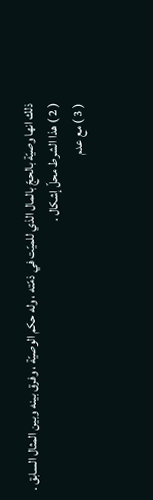ذلك انها وصيّة بالحجّ بالمال الذي للميّت في ذمّته ، وله حكم الوصيّة ، وفرق بينه وبين المثال السابق .
( 2 ) هذا الشرط محلّ إشكال .
( 3 ) مع عدم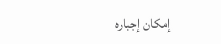إمكان إجباره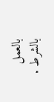بالعمل بالشرط .